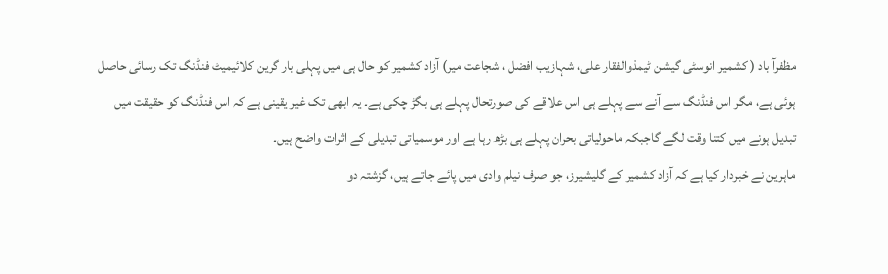مظفرآ باد ( کشمیر انوسٹی گیشن ٹیمذوالفقار علی، شہازیب افضل ، شجاعت میر) آزاد کشمیر کو حال ہی میں پہلی بار گرین کلائیمیٹ فنڈنگ تک رسائی حاصل ہوئی ہے، مگر اس فنڈنگ سے آنے سے پہلے ہی اس علاقے کی صورتحال پہلے ہی بگڑ چکی ہے۔ یہ ابھی تک غیر یقینی ہے کہ اس فنڈنگ کو حقیقت میں تبدیل ہونے میں کتنا وقت لگے گاجبکہ ماحولیاتی بحران پہلے ہی بڑھ رہا ہے اور موسمیاتی تبدیلی کے اثرات واضح ہیں۔
ماہرین نے خبردار کیا ہے کہ آزاد کشمیر کے گلیشیرز، جو صرف نیلم وادی میں پائے جاتے ہیں، گزشتہ دو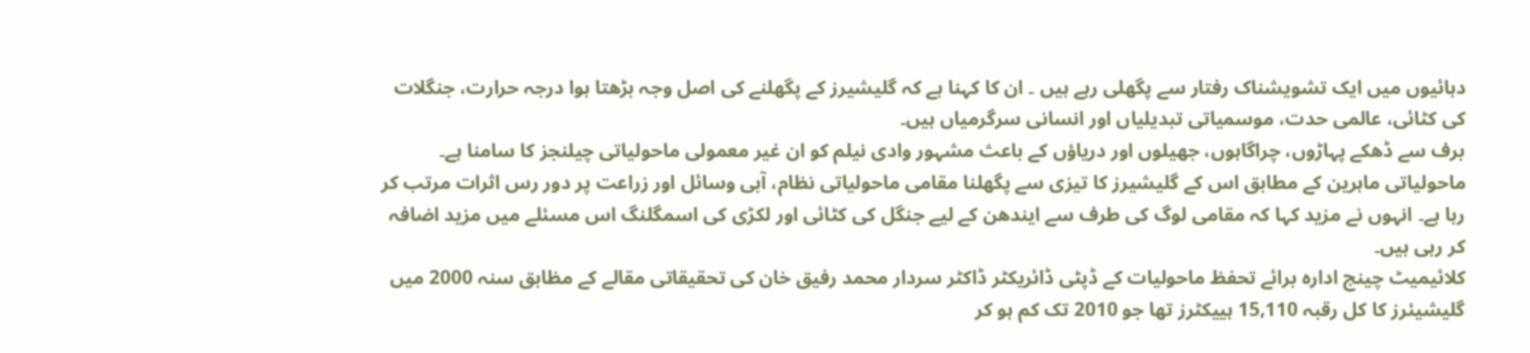دہائیوں میں ایک تشویشناک رفتار سے پگھلی رہے ہیں ۔ ان کا کہنا ہے کہ گلیشیرز کے پگھلنے کی اصل وجہ بڑھتا ہوا درجہ حرارت، جنگلات کی کٹائی، عالمی حدت، موسمیاتی تبدیلیاں اور انسانی سرگرمیاں ہیں۔
برف سے ڈھکے پہاڑوں، چراگاہوں، جھیلوں اور دریاؤں کے باعث مشہور وادی نیلم کو ان غیر معمولی ماحولیاتی چیلنجز کا سامنا ہے۔ ماحولیاتی ماہرین کے مطابق اس کے گلیشیرز کا تیزی سے پگھلنا مقامی ماحولیاتی نظام، آبی وسائل اور زراعت پر دور رس اثرات مرتب کر رہا ہے۔ انہوں نے مزید کہا کہ مقامی لوگ کی طرف سے ایندھن کے لیے جنگل کی کٹائی اور لکڑی کی اسمگلنگ اس مسئلے میں مزید اضافہ کر رہی ہیں۔
کلائیمیٹ چینج ادارہ برائے تحفظ ماحولیات کے ڈپٹی ڈائریکٹر ڈاکٹر سردار محمد رفیق خان کی تحقیقاتی مقالے کے مظابق سنہ 2000 میں گلیشیئرز کا کل رقبہ 15,110 ہییکٹرز تھا جو 2010 تک کم ہو کر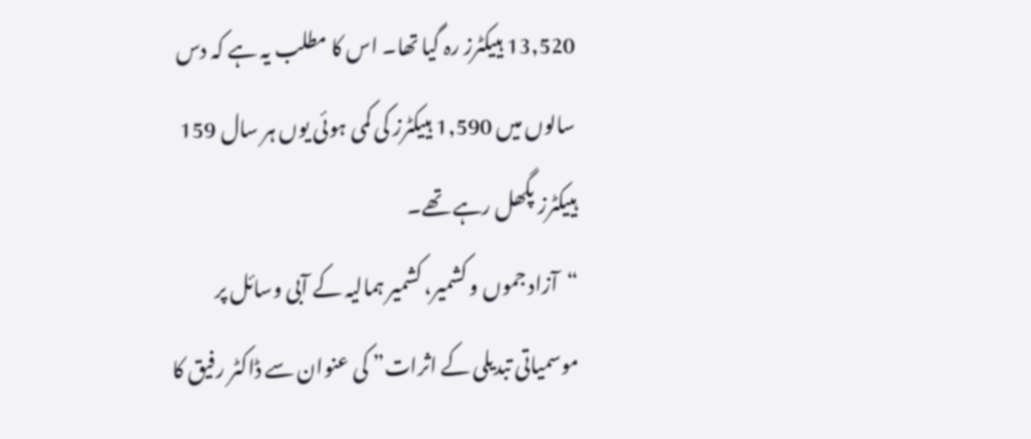13,520 ہییکٹرز رہ گیا تھا۔ اس کا مطلب یہ ہے کہ دس سالوں میں 1,590 ہییکٹرز کی کمی ہوئی یوں ہر سال 159 ہییکٹرز پگھل رہے تھے۔
“آزاد جموں و کشمیر، کشمیر ہمالیہ کے آبی وسائل پر موسمیاتی تبدیلی کے اثرات” کی عنوان سے ڈاکٹر رفیق کا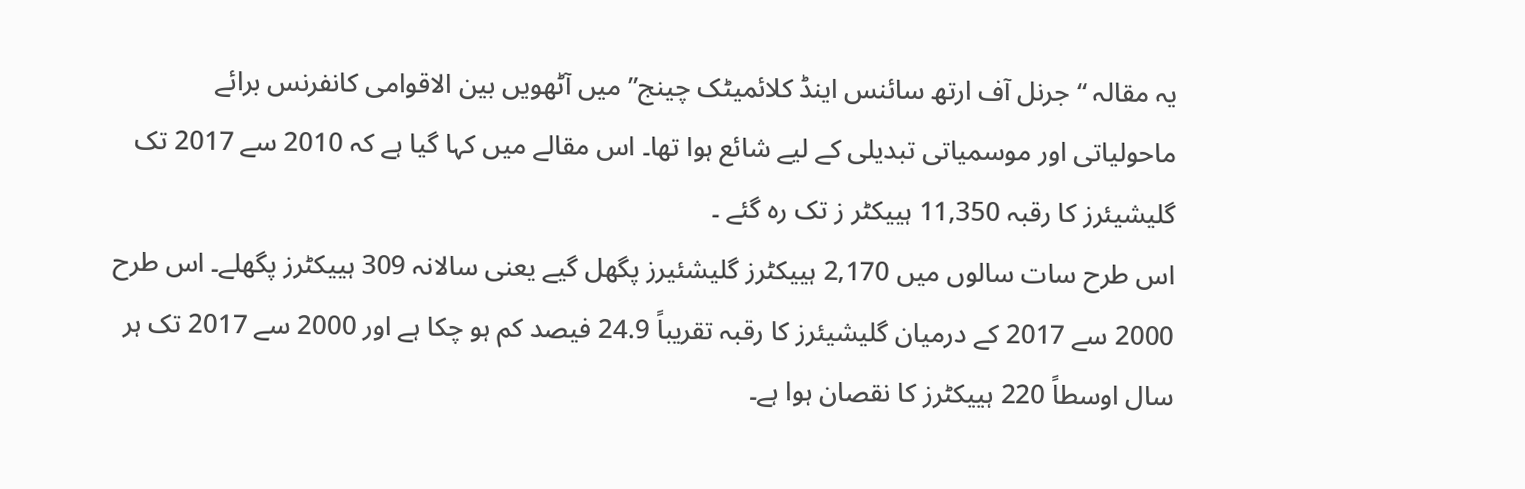یہ مقالہ “جرنل آف ارتھ سائنس اینڈ کلائمیٹک چینج” میں آٹھویں بین الاقوامی کانفرنس برائے ماحولیاتی اور موسمیاتی تبدیلی کے لیے شائع ہوا تھا۔ اس مقالے میں کہا گیا ہے کہ 2010 سے 2017 تک گلیشیئرز کا رقبہ 11,350 ہییکٹر ز تک رہ گئے ۔
اس طرح سات سالوں میں 2,170 ہییکٹرز گلیشئیرز پگھل گیے یعنی سالانہ 309 ہییکٹرز پگھلے۔ اس طرح 2000 سے 2017 کے درمیان گلیشیئرز کا رقبہ تقریباً 24.9 فیصد کم ہو چکا ہے اور 2000 سے 2017 تک ہر سال اوسطاً 220 ہییکٹرز کا نقصان ہوا ہے۔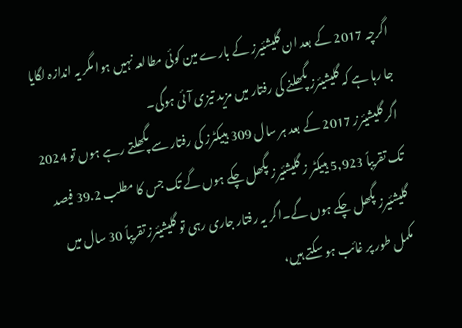اگرچہ 2017 کے بعد ان گلیشئیرز کے بارے مین کوئی مطالعہ نہیں ہوا مگر یہ اندازہ لگایا جا رہا ہے کہ گلیشیئرز پگھلنے کی رفتار میں مزید تیزی آئی ہوگی۔
اگر گلیشیئرز 2017 کے بعد ہر سال 309 ہییکٹرز کی رفتار سے پگھلتے رہے ہوں تو 2024 تک تقریباً 5,923 ہییکٹر ز گلیشئیرز پگھل چکے ہوں گے تک جس کا مطلب 39.2 فیصد گلیشئیرز پگھل چکے ہوں گے۔اگر یہ رفتار جاری رہی تو گلیشیئرز تقریباً 30 سال میں مکمل طور پر غائب ہو سکتے ہیں،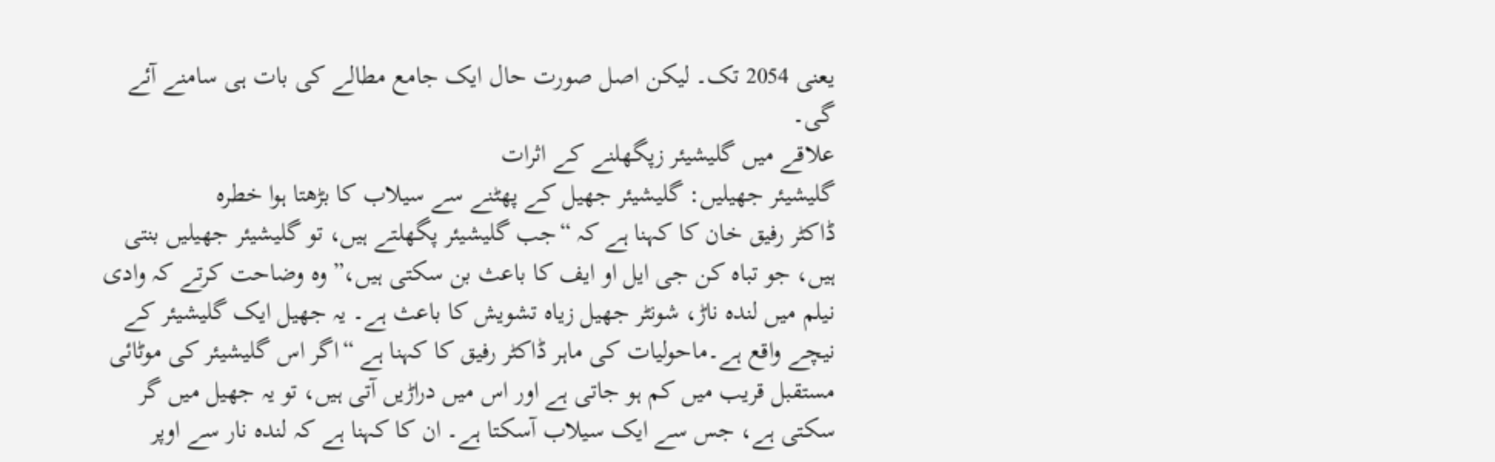یعنی 2054 تک۔ لیکن اصل صورت حال ایک جامع مطالے کی بات ہی سامنے آئے گی۔
علاقے میں گلیشیئر زپگھلنے کے اثرات
گلیشیئر جھیلیں: گلیشیئر جھیل کے پھٹنے سے سیلاب کا بڑھتا ہوا خطرہ
ڈاکٹر رفیق خان کا کہنا ہے کہ “جب گلیشیئر پگھلتے ہیں، تو گلیشیئر جھیلیں بنتی ہیں، جو تباہ کن جی ایل او ایف کا باعث بن سکتی ہیں،” وہ وضاحت کرتے کہ وادی نیلم میں لندہ ناڑ، شونٹر جھیل زیاہ تشویش کا باعث ہے۔ یہ جھیل ایک گلیشیئر کے نیچے واقع ہے۔ماحولیات کی ماہر ڈاکٹر رفیق کا کہنا ہے “اگر اس گلیشیئر کی موٹائی مستقبل قریب میں کم ہو جاتی ہے اور اس میں دراڑیں آتی ہیں، تو یہ جھیل میں گر سکتی ہے، جس سے ایک سیلاب آسکتا ہے۔ ان کا کہنا ہے کہ لندہ نار سے اوپر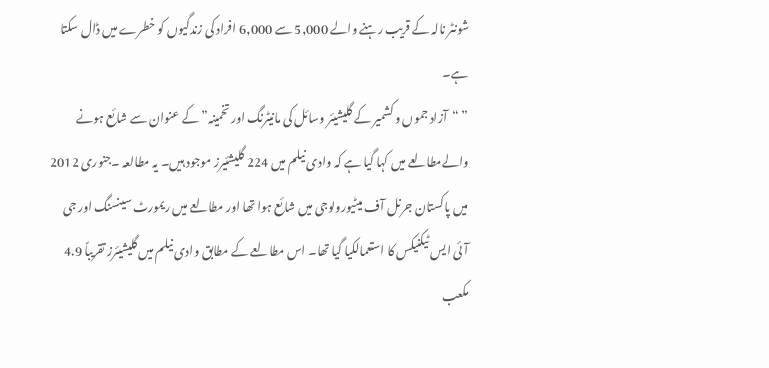شونٹر نالہ کے قریب رہنے والے 5,000 سے 6,000 افراد کی زندگیوں کو خطرے میں ڈال سکتا ہے۔
” “آزاد جموں و کشمیر کے گلیشیئر وسائل کی مانیٹرنگ اور تخمینہ” کے عنوان سے شائع ہونے والےمطالعے میں کہا گیا ہے کہ وادی نیلم میں 224 گلیشئیرز موجود ہیں۔ یہ مطالعہ ۔جنوری 2012 میں پاکستان جرنل آف میٹیورولوجی میں شائع ہوا تھا اور مطالعے میں ریمورٹ سینسنگ اور جی آئی ایس ٹیکنیکس کا استعمالکیا گیا تھا۔ اس مطالعے کے مطابق وادی نیلم میں گلیشیئرز تقریباً 4.9 مکعب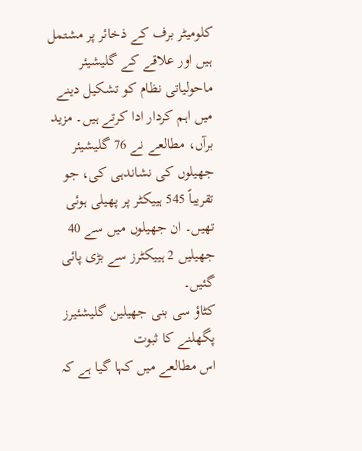کلومیٹر برف کے ذخائر پر مشتمل ہیں اور علاقے کے گلیشیئر ماحولیاتی نظام کو تشکیل دینے میں اہم کردار ادا کرتے ہیں۔ مزید برآں، مطالعے نے 76 گلیشیئر جھیلوں کی نشاندہی کی، جو تقریباً 545 ہییکٹر پر پھیلی ہوئی تھیں۔ ان جھیلوں میں سے 40 جھیلیں 2 ہییکٹرز سے بڑی پائی گئیں۔
کٹاؤ سی بنی جھیلین گلیشئیرز پگھلنے کا ثبوت
اس مطالعے میں کہا گیا ہے کہ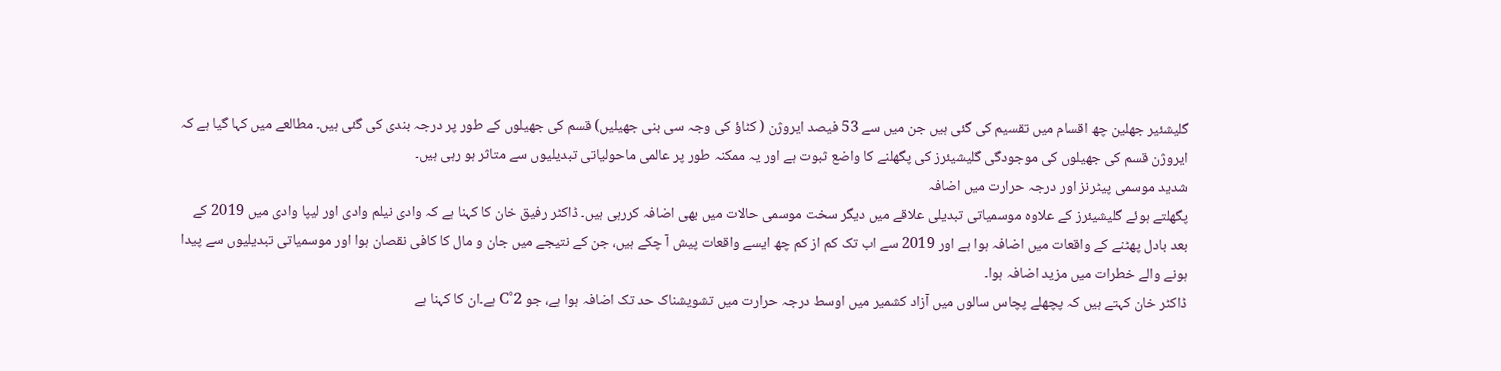گلیشئیر جھلین چھ اقسام میں تقسیم کی گئی ہیں جن میں سے 53 فیصد ایروژن ( کٹاؤ کی وجہ سی بنی جھیلیں) قسم کی جھیلوں کے طور پر درجہ بندی کی گئی ہیں۔ مطالعے میں کہا گیا ہے کہ ایروژن قسم کی جھیلوں کی موجودگی گلیشیئرز کی پگھلنے کا واضع ثبوت ہے اور یہ ممکنہ طور پر عالمی ماحولیاتی تبدیلیوں سے متاثر ہو رہی ہیں۔
شدید موسمی پیٹرنز اور درجہ حرارت میں اضافہ
پگھلتے ہوئے گلیشیئرز کے علاوہ موسمیاتی تبدیلی علاقے میں دیگر سخت موسمی حالات میں بھی اضافہ کررہی ہیں۔ ڈاکٹر رفیق خان کا کہنا ہے کہ وادی نیلم وادی اور لیپا وادی میں 2019 کے بعد بادل پھٹنے کے واقعات میں اضافہ ہوا ہے اور 2019 سے اب تک کم از کم چھ ایسے واقعات پیش آ چکے ہیں، جن کے نتیجے میں جان و مال کا کافی نقصان ہوا اور موسمیاتی تبدیلیوں سے پیدا ہونے والے خطرات میں مزید اضافہ ہوا۔
ڈاکٹر خان کہتے ہیں کہ پچھلے پچاس سالوں میں آزاد کشمیر میں اوسط درجہ حرارت میں تشویشناک حد تک اضافہ ہوا ہے، جو 2°C ہے۔ان کا کہنا ہے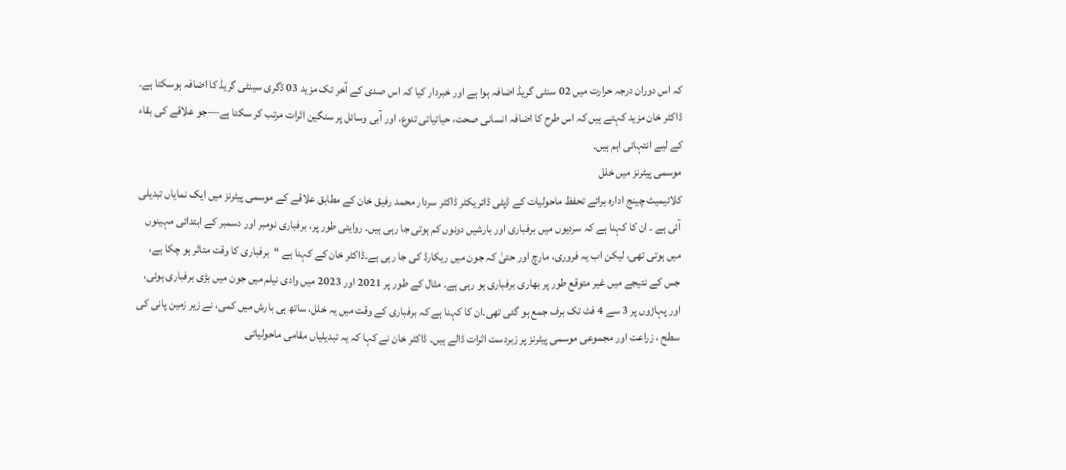کہ اس دوران درجہ حرارت میں 02 سنٹی گریڈ اضافہ ہوا ہے اور خبردار کیا کہ اس صدی کے آخر تک مزید 03 ڈگری سینٹی گریڈ کا اضافہ ہوسکتا ہے۔ ڈاکٹر خان مزید کہتے ہیں کہ اس طرح کا اضافہ انسانی صحت، حیاتیاتی تنوع، اور آبی وسائل پر سنگین اثرات مرتب کر سکتا ہے—جو علاقے کی بقاء کے لیے انتہائی اہم ہیں۔
موسمی پیٹرنز میں خلل
کلائیمیٹ چینج ادارہ برائے تحفظ ماحولیات کے ڈپٹی ڈائریکٹر ڈاکٹر سردار محمد رفیق خان کے مطابق علاقے کے موسمی پیٹرنز میں ایک نمایاں تبدیلی آئی ہے ۔ ان کا کہنا ہے کہ سردیوں میں برفباری اور بارشیں دونوں کم ہوتی جا رہی ہیں۔ روایتی طور پر، برفباری نومبر اور دسمبر کے ابتدائی مہینوں میں ہوتی تھی، لیکن اب یہ فروری، مارچ اور حتیٰ کہ جون میں ریکارڈ کی جا رہی ہے۔ڈاکٹر خان کے کہنا ہے “برفباری کا وقت متاثر ہو چکا ہے، جس کے نتیجے میں غیر متوقع طور پر بھاری برفباری ہو رہی ہے۔ مثال کے طور پر 2021 اور 2023 میں وادی نیلم میں جون میں بڑی برفباری ہوئی، اور پہاڑوں پر 3 سے 4 فٹ تک برف جمع ہو گئی تھی۔ان کا کہنا ہے کہ برفباری کے وقت میں یہ خلل، ساتھ ہی بارش میں کمی، نے زیر زمین پانی کی سطح ، زراعت اور مجموعی موسمی پیٹرنز پر زبردست اثرات ڈالے ہیں۔ ڈاکٹر خان نے کہا کہ یہ تبدیلیاں مقامی ماحولیاتی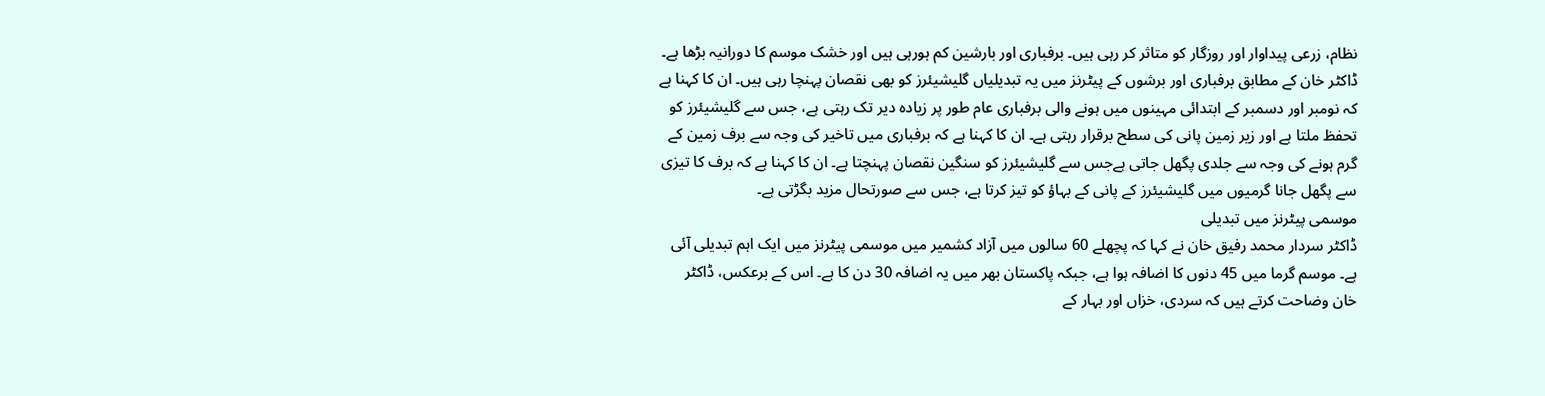نظام، زرعی پیداوار اور روزگار کو متاثر کر رہی ہیں۔ برفباری اور بارشین کم ہورہی ہیں اور خشک موسم کا دورانیہ بڑھا ہے۔
ڈاکٹر خان کے مطابق برفباری اور برشوں کے پیٹرنز میں یہ تبدیلیاں گلیشیئرز کو بھی نقصان پہنچا رہی ہیں۔ ان کا کہنا ہے کہ نومبر اور دسمبر کے ابتدائی مہینوں میں ہونے والی برفباری عام طور پر زیادہ دیر تک رہتی ہے، جس سے گلیشیئرز کو تحفظ ملتا ہے اور زیر زمین پانی کی سطح برقرار رہتی ہے۔ ان کا کہنا ہے کہ برفباری میں تاخیر کی وجہ سے برف زمین کے گرم ہونے کی وجہ سے جلدی پگھل جاتی ہےجس سے گلیشیئرز کو سنگین نقصان پہنچتا ہے۔ ان کا کہنا ہے کہ برف کا تیزی سے پگھل جانا گرمیوں میں گلیشیئرز کے پانی کے بہاؤ کو تیز کرتا ہے، جس سے صورتحال مزید بگڑتی ہے۔
موسمی پیٹرنز میں تبدیلی
ڈاکٹر سردار محمد رفیق خان نے کہا کہ پچھلے 60 سالوں میں آزاد کشمیر میں موسمی پیٹرنز میں ایک اہم تبدیلی آئی ہے۔ موسم گرما میں 45 دنوں کا اضافہ ہوا ہے، جبکہ پاکستان بھر میں یہ اضافہ 30 دن کا ہے۔ اس کے برعکس، ڈاکٹر خان وضاحت کرتے ہیں کہ سردی، خزاں اور بہار کے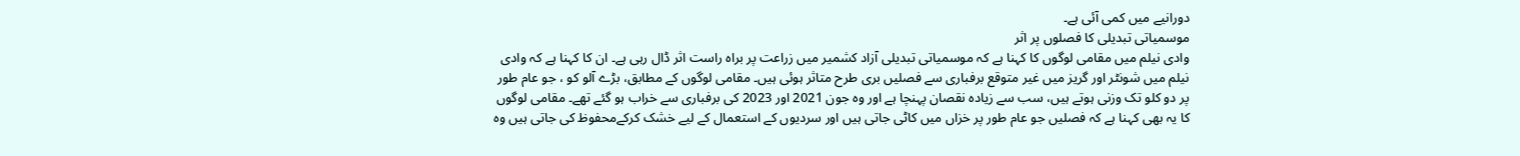دورانیے میں کمی آئی ہے۔
موسمیاتی تبدیلی کا فصلوں پر اثر
وادی نیلم میں مقامی لوگوں کا کہنا ہے کہ موسمیاتی تبدیلی آزاد کشمیر میں زراعت پر براہ راست اثر ڈال رہی ہے۔ ان کا کہنا ہے کہ وادی نیلم میں شونٹر اور گریز میں غیر متوقع برفباری سے فصلیں بری طرح متاثر ہوئی ہیں۔ مقامی لوگوں کے مطابق، بڑے آلو کو ، جو عام طور پر دو کلو تک وزنی ہوتے ہیں، سب سے زیادہ نقصان پہنچا ہے اور وہ جون 2021 اور 2023 کی برفباری سے خراب ہو گئے تھے۔ مقامی لوگوں کا یہ بھی کہنا ہے کہ فصلیں جو عام طور پر خزاں میں کاٹی جاتی ہیں اور سردیوں کے استعمال کے لیے خشک کرکےمحفوظ کی جاتی ہیں وہ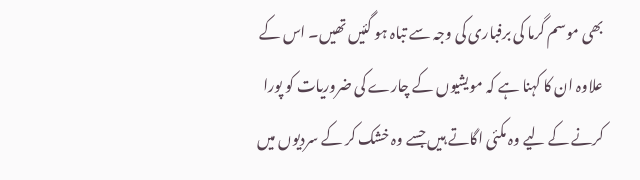بھی موسم گرما کی برفباری کی وجہ سے تباہ ہو گئیں تھیں۔ اس کے علاوہ ان کا کہنا ہے کہ مویشیوں کے چارے کی ضروریات کو پورا کرنے کے لیے وہ مکئی اگاتے ہیں جسے وہ خشک کر کے سردیوں میں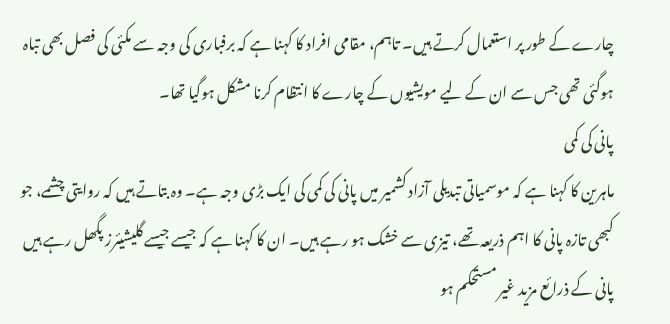چارے کے طور پر استعمال کرتے ہیں۔ تاہم، مقامی افراد کا کہنا ہے کہ برفباری کی وجہ سے مکئی کی فصل بھی تباہ ہوگئی تھی جس سے ان کے لیے مویشیوں کے چارے کا انتظام کرنا مشکل ہوگیا تھا۔
پانی کی کمی
ماہرین کا کہنا ہے کہ موسمیاتی تبدیلی آزاد کشمیر میں پانی کی کمی کی ایک بڑی وجہ ہے۔ وہ بتاتے ہیں کہ روایتی چشمے، جو کبھی تازہ پانی کا اہم ذریعہ تھے، تیزی سے خشک ہو رہے ہیں۔ ان کا کہنا ہے کہ جیسے جیسے گلیشیئرز پگھل رہے ہیں پانی کے ذرائع مزید غیر مستحکم ہو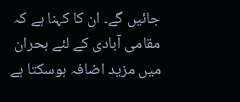جائیں گے۔ ان کا کہنا ہے کہ مقامی آبادی کے لئے بحران میں مزید اضافہ ہوسکتا ہے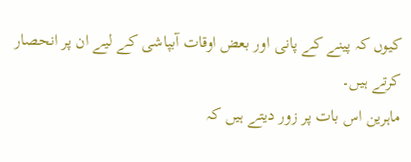کیوں کہ پینے کے پانی اور بعض اوقات آبپاشی کے لیے ان پر انحصار کرتے ہیں۔
ماہرین اس بات پر زور دیتے ہیں کہ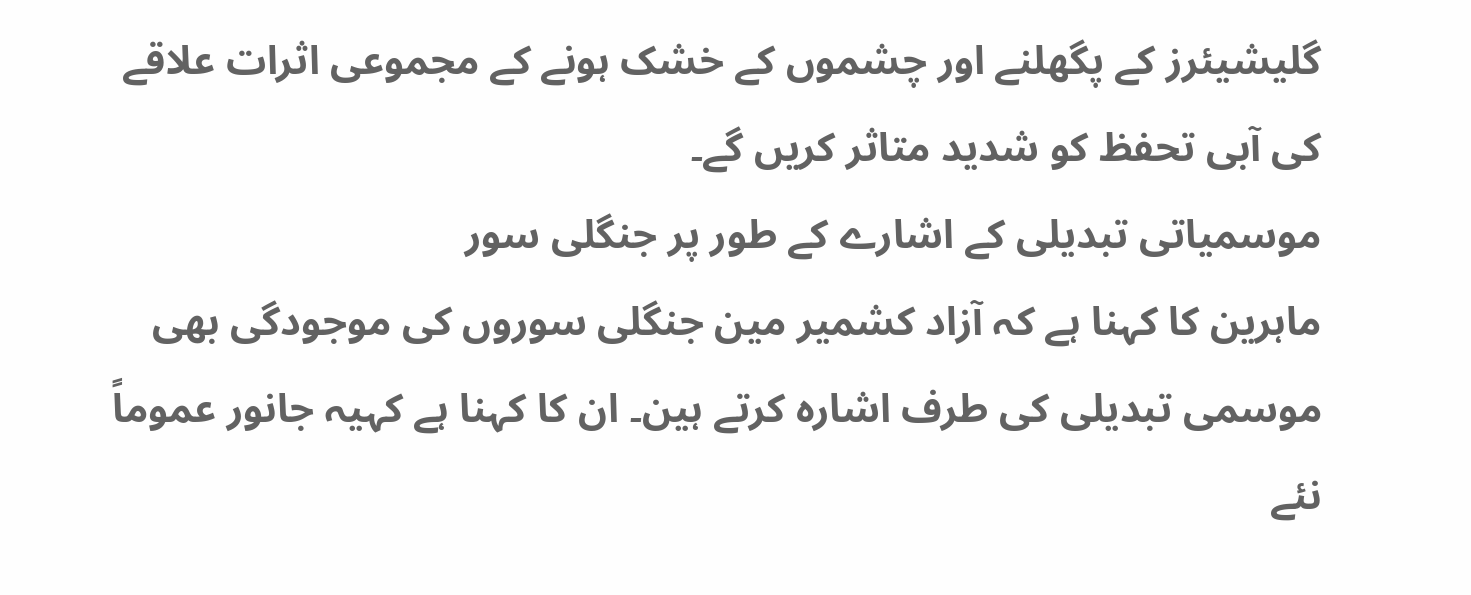گلیشیئرز کے پگھلنے اور چشموں کے خشک ہونے کے مجموعی اثرات علاقے کی آبی تحفظ کو شدید متاثر کریں گے۔
موسمیاتی تبدیلی کے اشارے کے طور پر جنگلی سور
ماہرین کا کہنا ہے کہ آزاد کشمیر مین جنگلی سوروں کی موجودگی بھی موسمی تبدیلی کی طرف اشارہ کرتے ہین۔ ان کا کہنا ہے کہیہ جانور عموماً نئے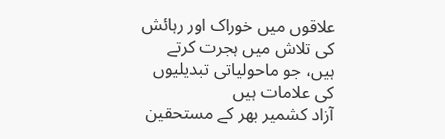علاقوں میں خوراک اور رہائش کی تلاش میں ہجرت کرتے ہیں، جو ماحولیاتی تبدیلیوں کی علامات ہیں
آزاد کشمیر بھر کے مستحقین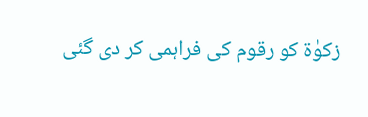زکوٰۃ کو رقوم کی فراہمی کر دی گئی